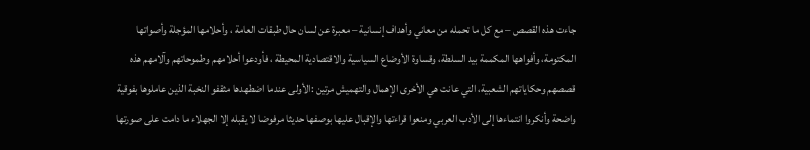جاءت هذه القصص – مع كل ما تحمله من معاني وأهداف إنسانية – معبرة عن لسان حال طبقات العامة ، وأحلامها المؤجلة وأصواتها المكتومة، وأفواهها المكممة بيد السلطة، وقساوة الأوضاع السياسية والاقتصادية المحيطة ، فأودعوا أحلامهم وطموحاتهم وآلامهم هذه قصصهم وحكاياتهم الشعبية، التي عانت هي الأخرى الإهمال والتهميش مرتين :الأولى عندما اضطهدها مثقفو النخبة الذين عاملوها بفوقية واضحة وأنكروا انتماءها إلى الأدب العربي ومنعوا قراءتها والإقبال عليها بوصفها حديثا مرفوضا لا يقبله إلا الجهلاء ما دامت على صورتها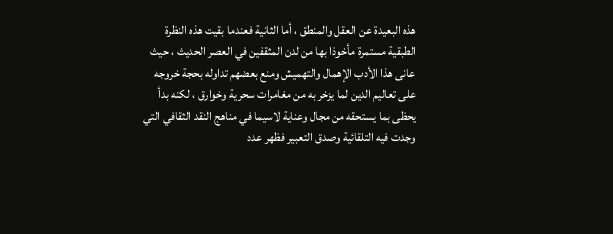هذه البعيدة عن العقل والمنطق ، أما الثانية فعندما بقيت هذه النظرة الطبقية مستمرة مأخوذا بها من لدن المثقفين في العصر الحديث ، حيث عانى هذا الأدب الإهمال والتهميش ومنع بعضهم تداوله بحجة خروجه على تعاليم الدين لما يزخر به من مغامرات سحرية وخوارق ، لكنه بدأ يحظى بما يستحقه من مجال وعناية لاسيما في مناهج النقد الثقافي التي وجدت فيه التلقائية وصدق التعبير فظهر عدد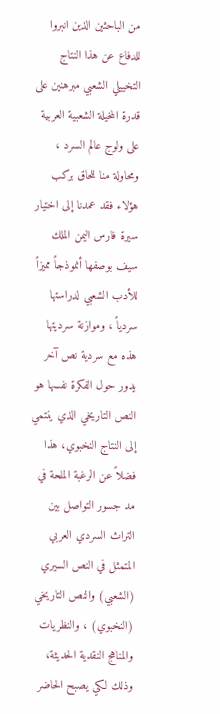من الباحثين الذين انبروا للدفاع عن هذا النتاج التخييلي الشعبي مبرهنين على قدرة المخيلة الشعبية العربية على ولوج عالم السرد ، ومحاولة منا للحاق بركب هؤلاء فقد عمدنا إلى اختيار سيرة فارس اليمن الملك سيف بوصفها أنموذجاً مميزاً للأدب الشعبي لدراستها سردياً ، وموازنة سرديتها هذه مع سردية نص آخر يدور حول الفكرة نفسها هو النص التاريخي الذي ينتمي إلى النتاج النخبوي، هذا فضلاً عن الرغبة الملحة في مد جسور التواصل بين التراث السردي العربي المتمثل في النص السيري (الشعبي) والنص التاريخي (النخبوي) ، والنظريات والمناهج النقدية الحديثة، وذلك لكي يصبح الحاضر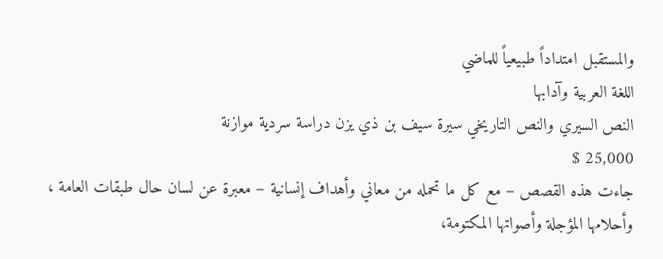والمستقبل امتداداً طبيعياً للماضي
اللغة العربية وآدابها
النص السيري والنص التاريخي سيرة سيف بن ذي يزن دراسة سردية موازنة
25,000 $
جاءت هذه القصص – مع كل ما تحمله من معاني وأهداف إنسانية – معبرة عن لسان حال طبقات العامة ، وأحلامها المؤجلة وأصواتها المكتومة،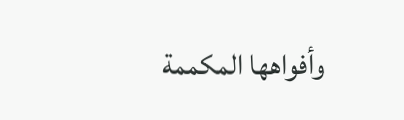وأفواهها المكممة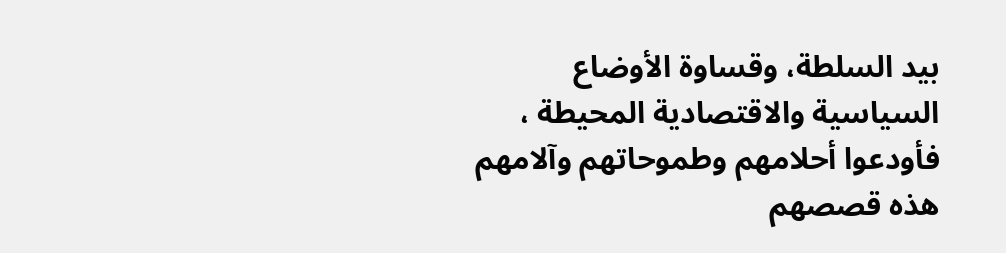بيد السلطة، وقساوة الأوضاع السياسية والاقتصادية المحيطة ، فأودعوا أحلامهم وطموحاتهم وآلامهم هذه قصصهم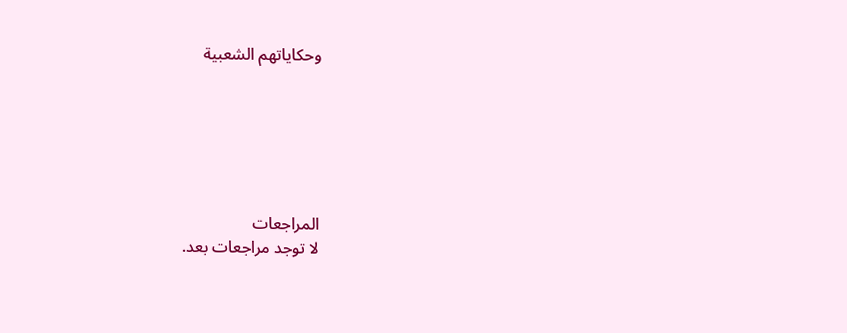وحكاياتهم الشعبية






المراجعات
لا توجد مراجعات بعد.